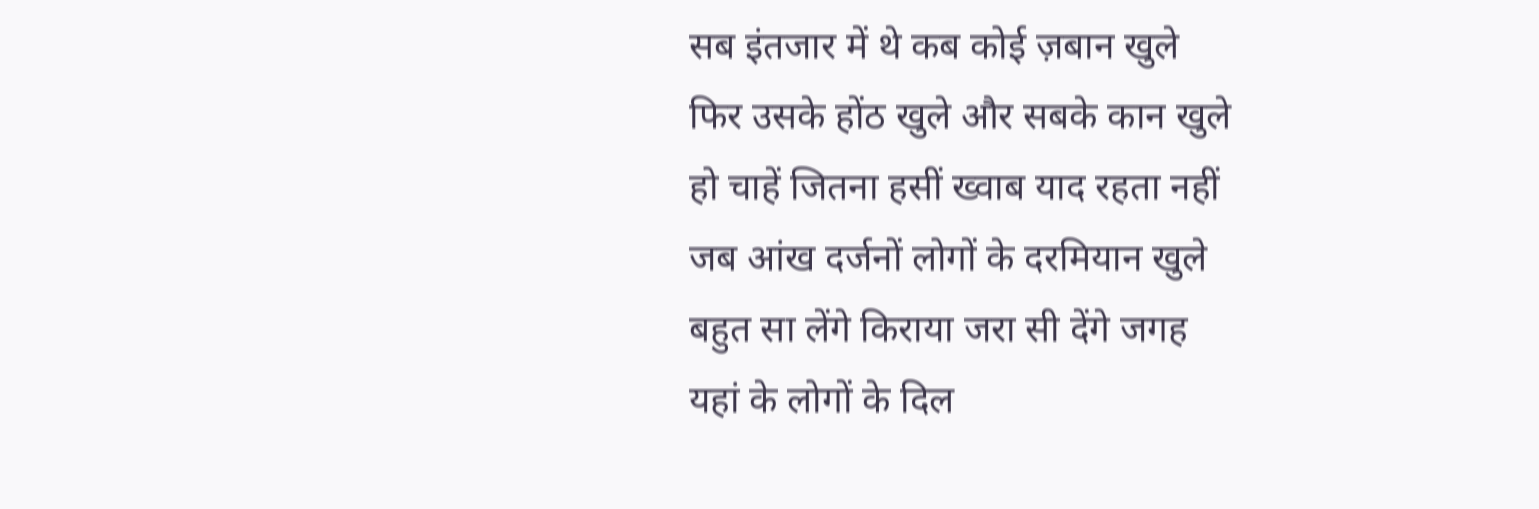सब इंतजार में थे कब कोई ज़बान खुले
फिर उसके होंठ खुले और सबके कान खुले
हो चाहें जितना हसीं ख्वाब याद रहता नहीं
जब आंख दर्जनों लोगों के दरमियान खुले
बहुत सा लेंगे किराया जरा सी देंगे जगह
यहां के लोगों के दिल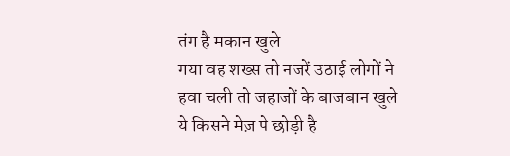तंग है मकान खुले
गया वह शख्स तो नजरें उठाई लोगों ने
हवा चली तो जहाजों के बाजबान खुले
ये किसने मेज़ पे छोड़ी है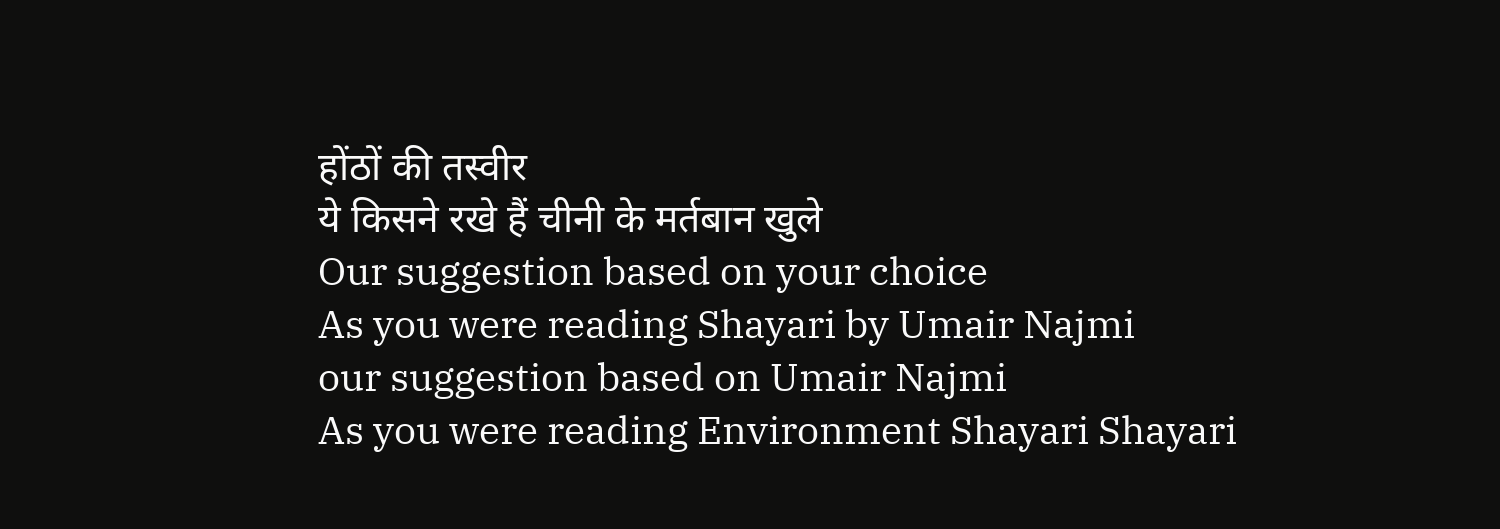होंठों की तस्वीर
ये किसने रखे हैं चीनी के मर्तबान खुले
Our suggestion based on your choice
As you were reading Shayari by Umair Najmi
our suggestion based on Umair Najmi
As you were reading Environment Shayari Shayari